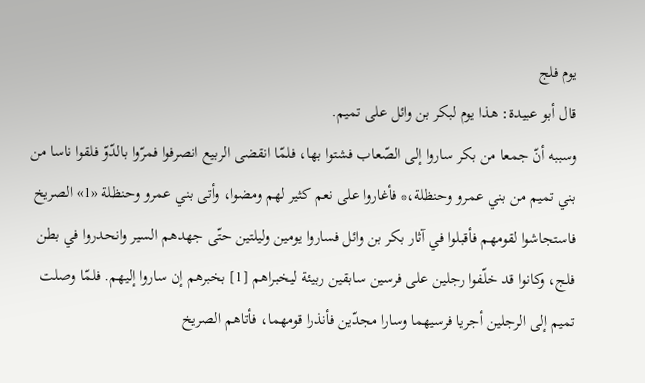يوم فلج
قال أبو عبيدة: هذا يوم لبكر بن وائل على تميم.
وسببه أنّ جمعا من بكر ساروا إلى الصّعاب فشتوا بها، فلمّا انقضى الربيع انصرفوا فمرّوا بالدّوّ فلقوا ناسا من بني تميم من بني عمرو وحنظلة،* فأغاروا على نعم كثير لهم ومضوا، وأتى بني عمرو وحنظلة «1» الصريخ فاستجاشوا لقومهم فأقبلوا في آثار بكر بن وائل فساروا يومين وليلتين حتّى جهدهم السير وانحدروا في بطن فلج، وكانوا قد خلّفوا رجلين على فرسين سابقين ربيئة ليخبراهم [1] بخبرهم إن ساروا إليهم. فلمّا وصلت تميم إلى الرجلين أجريا فرسيهما وسارا مجدّين فأنذرا قومهما، فأتاهم الصريخ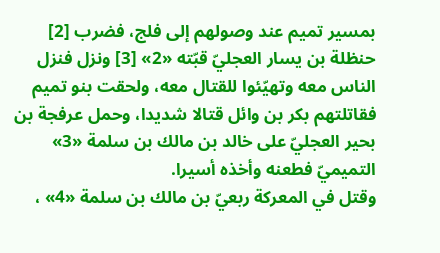بمسير تميم عند وصولهم إلى فلج، فضرب [2] حنظلة بن يسار العجليّ قبّته «2» [3] ونزل فنزل الناس معه وتهيّئوا للقتال معه، ولحقت بنو تميم فقاتلتهم بكر بن وائل قتالا شديدا، وحمل عرفجة بن بحير العجليّ على خالد بن مالك بن سلمة «3» التميميّ فطعنه وأخذه أسيرا.
وقتل في المعركة ربعيّ بن مالك بن سلمة «4» ،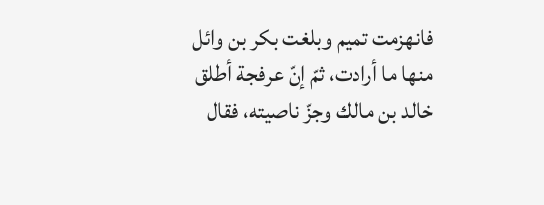فانهزمت تميم وبلغت بكر بن وائل منها ما أرادت، ثمّ إنّ عرفجة أطلق خالد بن مالك وجزّ ناصيته، فقال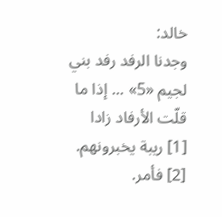خالد:
وجدنا الرفد رفد بني لجيم «5» ... إذا ما قلّت الأرفاد زادا
[1] ريبة يخبرونهم.
[2] فأمر.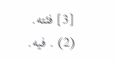[3] فئته.
(2) . فيه.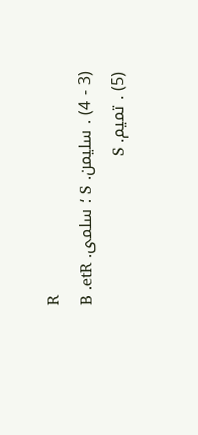R
(3 - 4) . سليمن. S ؛ سلمى. B .etR
(5) . تميم. S